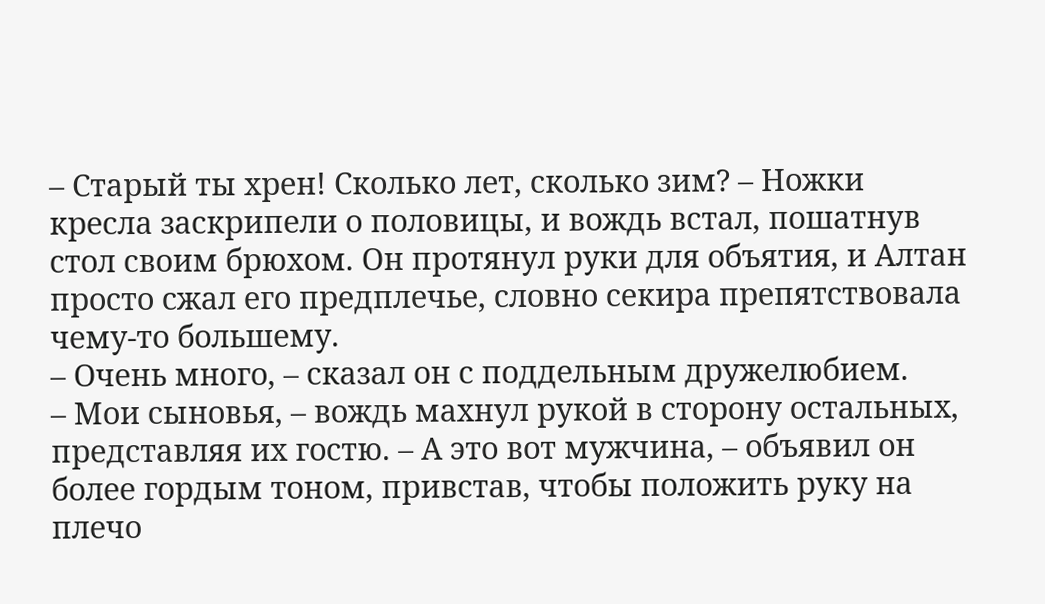– Старый ты хрен! Сколько лет, сколько зим? – Ножки кресла заскрипели о половицы, и вождь встал, пошатнув стол своим брюхом. Он протянул руки для объятия, и Алтан просто сжал его предплечье, словно секира препятствовала чему-то большему.
– Очень много, – сказал он с поддельным дружелюбием.
– Мои сыновья, – вождь махнул рукой в сторону остальных, представляя их гостю. – А это вот мужчина, – объявил он более гордым тоном, привстав, чтобы положить руку на плечо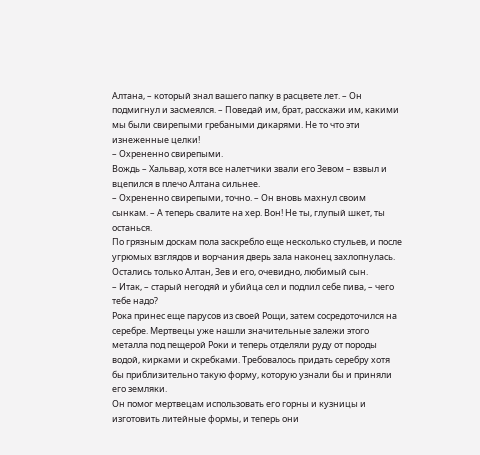Алтана, – который знал вашего папку в расцвете лет. – Он подмигнул и засмеялся. – Поведай им, брат, расскажи им, какими мы были свирепыми гребаными дикарями. Не то что эти изнеженные целки!
– Охрененно свирепыми.
Вождь – Хальвар, хотя все налетчики звали его Зевом – взвыл и вцепился в плечо Алтана сильнее.
– Охрененно свирепыми, точно. – Он вновь махнул своим сынкам. – А теперь свалите на хер. Вон! Не ты, глупый шкет, ты останься.
По грязным доскам пола заскребло еще несколько стульев, и после угрюмых взглядов и ворчания дверь зала наконец захлопнулась. Остались только Алтан, Зев и его, очевидно, любимый сын.
– Итак, – старый негодяй и убийца сел и подлил себе пива, – чего тебе надо?
Рока принес еще парусов из своей Рощи, затем сосредоточился на серебре. Мертвецы уже нашли значительные залежи этого металла под пещерой Роки и теперь отделяли руду от породы водой, кирками и скребками. Требовалось придать серебру хотя бы приблизительно такую форму, которую узнали бы и приняли его земляки.
Он помог мертвецам использовать его горны и кузницы и изготовить литейные формы, и теперь они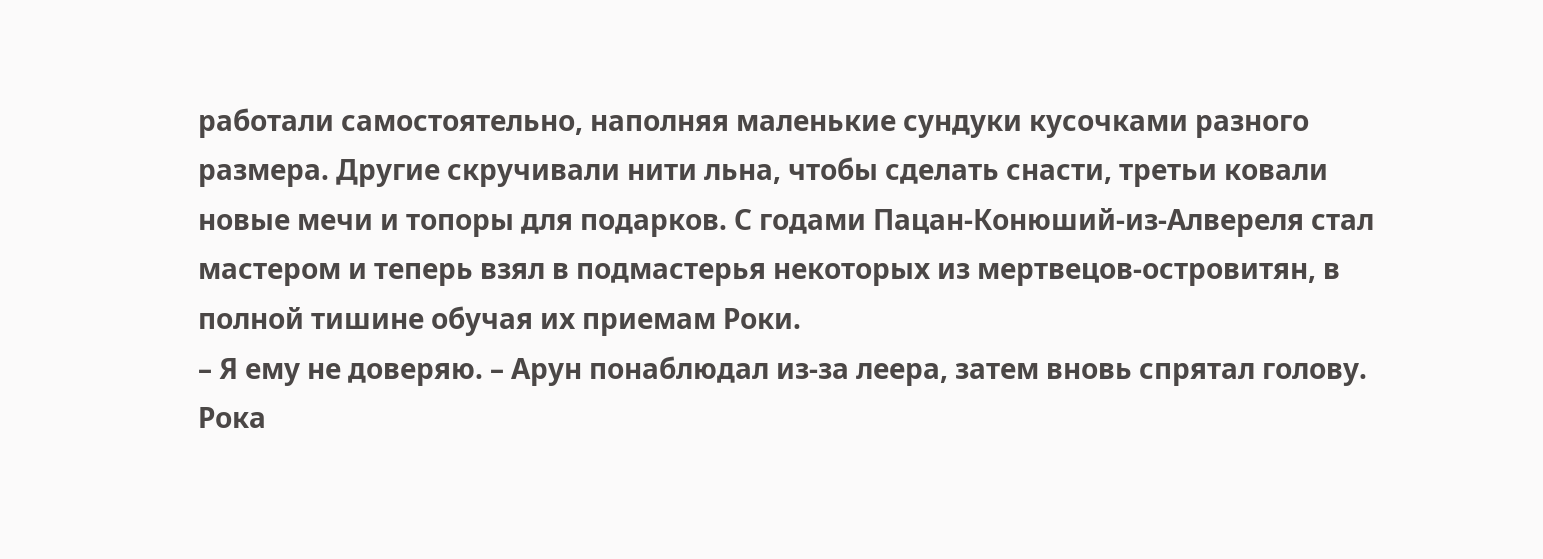работали самостоятельно, наполняя маленькие сундуки кусочками разного размера. Другие скручивали нити льна, чтобы сделать снасти, третьи ковали новые мечи и топоры для подарков. С годами Пацан-Конюший-из-Алвереля стал мастером и теперь взял в подмастерья некоторых из мертвецов-островитян, в полной тишине обучая их приемам Роки.
– Я ему не доверяю. – Арун понаблюдал из-за леера, затем вновь спрятал голову. Рока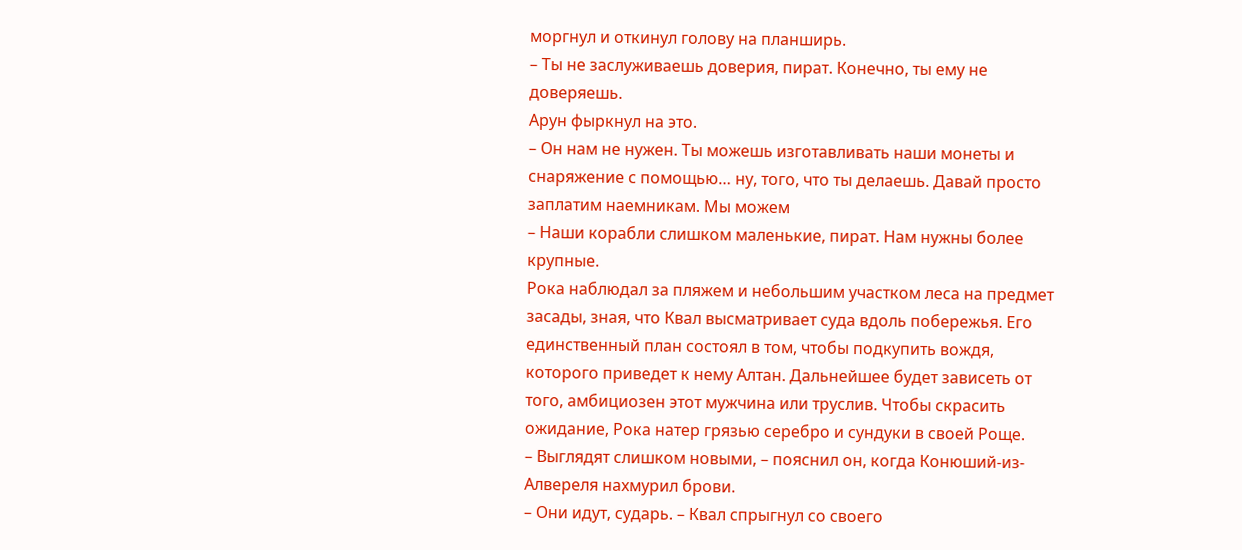моргнул и откинул голову на планширь.
– Ты не заслуживаешь доверия, пират. Конечно, ты ему не доверяешь.
Арун фыркнул на это.
– Он нам не нужен. Ты можешь изготавливать наши монеты и снаряжение с помощью… ну, того, что ты делаешь. Давай просто заплатим наемникам. Мы можем
– Наши корабли слишком маленькие, пират. Нам нужны более крупные.
Рока наблюдал за пляжем и небольшим участком леса на предмет засады, зная, что Квал высматривает суда вдоль побережья. Его единственный план состоял в том, чтобы подкупить вождя, которого приведет к нему Алтан. Дальнейшее будет зависеть от того, амбициозен этот мужчина или труслив. Чтобы скрасить ожидание, Рока натер грязью серебро и сундуки в своей Роще.
– Выглядят слишком новыми, – пояснил он, когда Конюший-из-Алвереля нахмурил брови.
– Они идут, сударь. – Квал спрыгнул со своего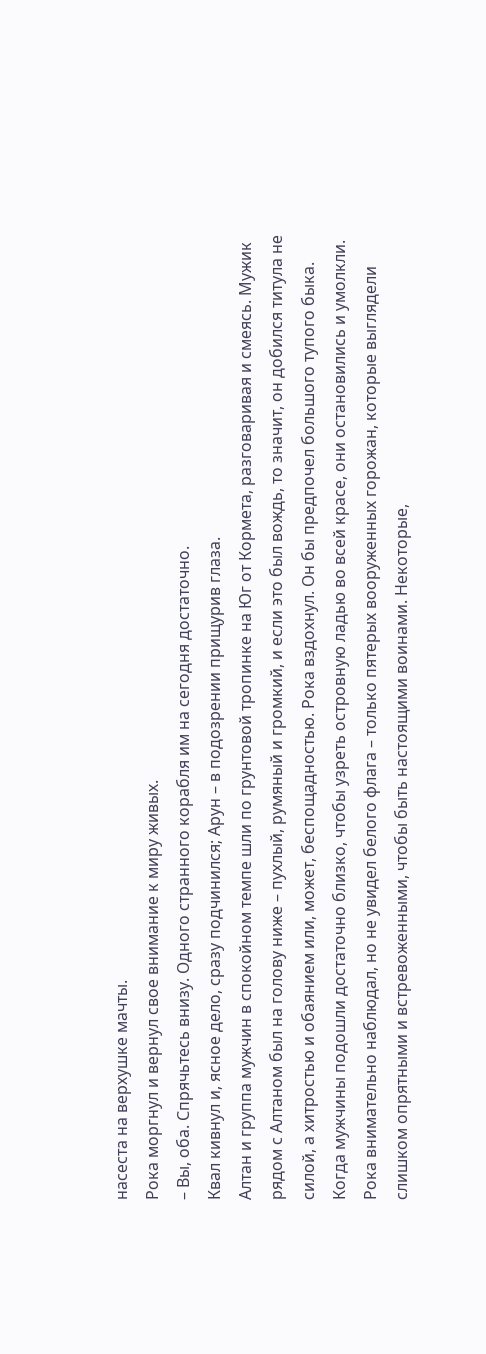насеста на верхушке мачты.
Рока моргнул и вернул свое внимание к миру живых.
– Вы, оба. Спрячьтесь внизу. Одного странного корабля им на сегодня достаточно.
Квал кивнул и, ясное дело, сразу подчинился; Арун – в подозрении прищурив глаза.
Алтан и группа мужчин в спокойном темпе шли по грунтовой тропинке на Юг от Кормета, разговаривая и смеясь. Мужик рядом с Алтаном был на голову ниже – пухлый, румяный и громкий, и если это был вождь, то значит, он добился титула не силой, а хитростью и обаянием или, может, беспощадностью. Рока вздохнул. Он бы предпочел большого тупого быка.
Когда мужчины подошли достаточно близко, чтобы узреть островную ладью во всей красе, они остановились и умолкли.
Рока внимательно наблюдал, но не увидел белого флага – только пятерых вооруженных горожан, которые выглядели слишком опрятными и встревоженными, чтобы быть настоящими воинами. Некоторые,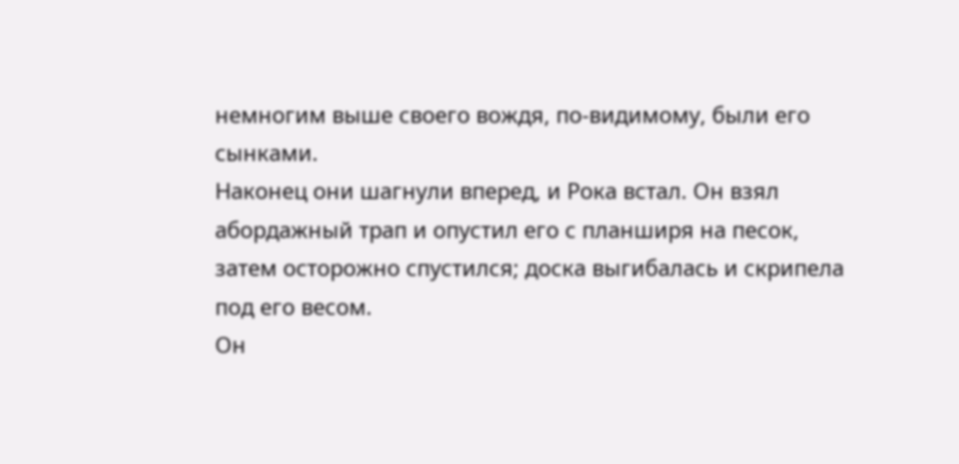немногим выше своего вождя, по-видимому, были его сынками.
Наконец они шагнули вперед, и Рока встал. Он взял абордажный трап и опустил его с планширя на песок, затем осторожно спустился; доска выгибалась и скрипела под его весом.
Он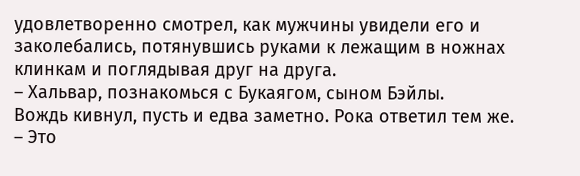удовлетворенно смотрел, как мужчины увидели его и заколебались, потянувшись руками к лежащим в ножнах клинкам и поглядывая друг на друга.
– Хальвар, познакомься с Букаягом, сыном Бэйлы.
Вождь кивнул, пусть и едва заметно. Рока ответил тем же.
– Это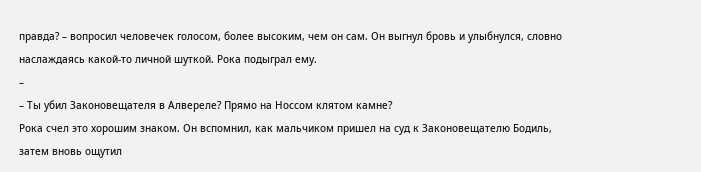правда? – вопросил человечек голосом, более высоким, чем он сам. Он выгнул бровь и улыбнулся, словно наслаждаясь какой-то личной шуткой. Рока подыграл ему.
–
– Ты убил Законовещателя в Алвереле? Прямо на Носсом клятом камне?
Рока счел это хорошим знаком. Он вспомнил, как мальчиком пришел на суд к Законовещателю Бодиль, затем вновь ощутил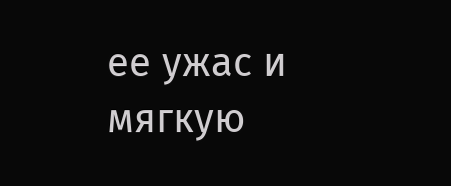ее ужас и мягкую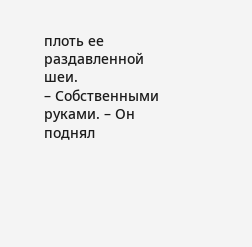плоть ее раздавленной шеи.
– Собственными руками. – Он поднял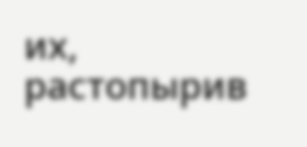их, растопырив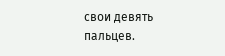свои девять пальцев.